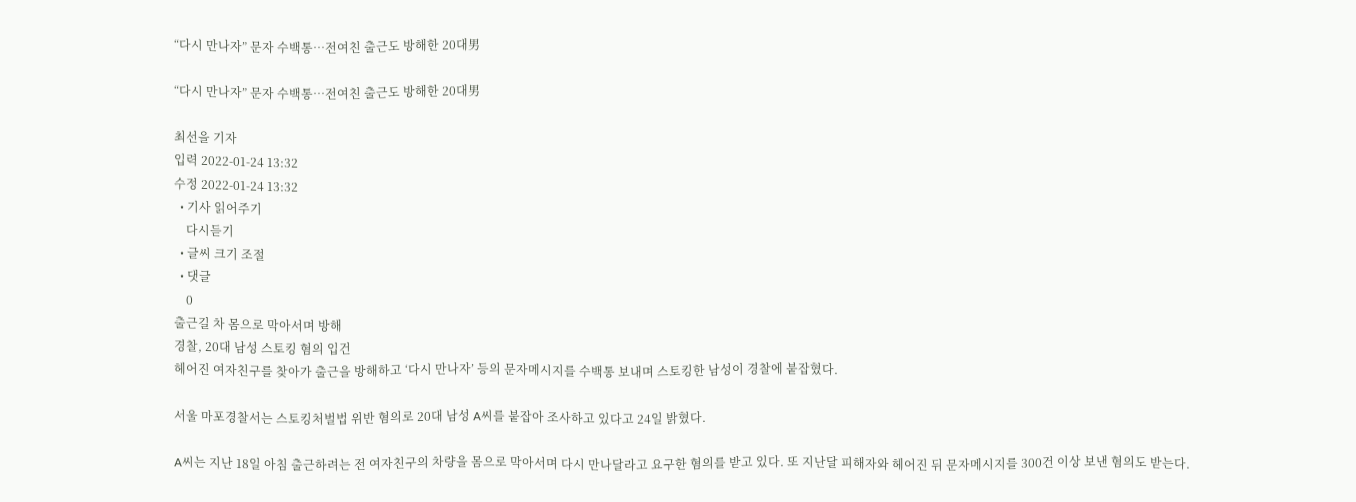“다시 만나자” 문자 수백통…전여친 출근도 방해한 20대男

“다시 만나자” 문자 수백통…전여친 출근도 방해한 20대男

최선을 기자
입력 2022-01-24 13:32
수정 2022-01-24 13:32
  • 기사 읽어주기
    다시듣기
  • 글씨 크기 조절
  • 댓글
    0
출근길 차 몸으로 막아서며 방해
경찰, 20대 남성 스토킹 혐의 입건
헤어진 여자친구를 찾아가 출근을 방해하고 ‘다시 만나자’ 등의 문자메시지를 수백통 보내며 스토킹한 남성이 경찰에 붙잡혔다.

서울 마포경찰서는 스토킹처벌법 위반 혐의로 20대 남성 A씨를 붙잡아 조사하고 있다고 24일 밝혔다.

A씨는 지난 18일 아침 출근하려는 전 여자친구의 차량을 몸으로 막아서며 다시 만나달라고 요구한 혐의를 받고 있다. 또 지난달 피해자와 헤어진 뒤 문자메시지를 300건 이상 보낸 혐의도 받는다.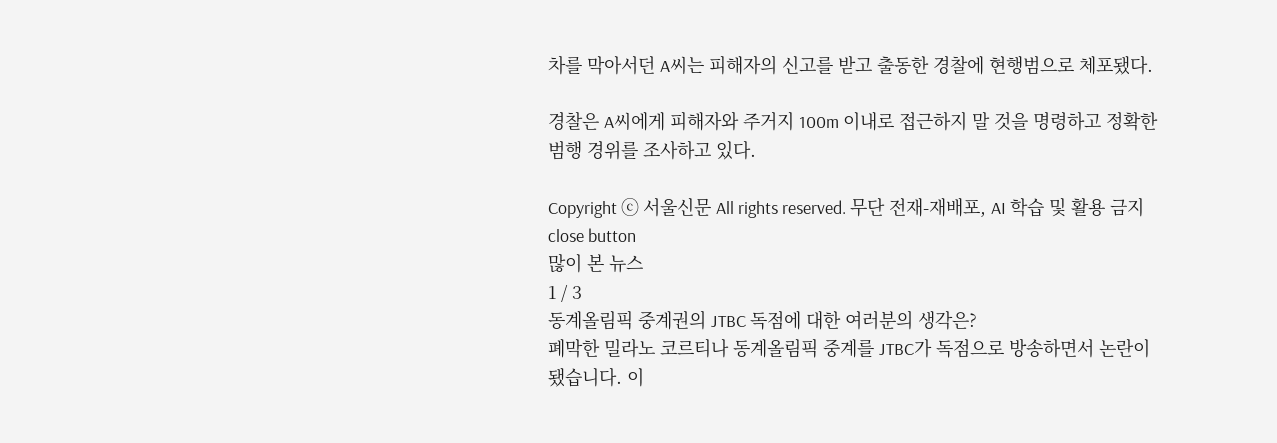차를 막아서던 A씨는 피해자의 신고를 받고 출동한 경찰에 현행범으로 체포됐다.

경찰은 A씨에게 피해자와 주거지 100m 이내로 접근하지 말 것을 명령하고 정확한 범행 경위를 조사하고 있다.

Copyright ⓒ 서울신문 All rights reserved. 무단 전재-재배포, AI 학습 및 활용 금지
close button
많이 본 뉴스
1 / 3
동계올림픽 중계권의 JTBC 독점에 대한 여러분의 생각은?
폐막한 밀라노 코르티나 동계올림픽 중계를 JTBC가 독점으로 방송하면서 논란이 됐습니다. 이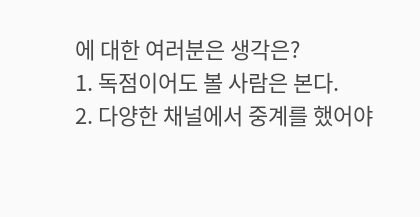에 대한 여러분은 생각은?
1. 독점이어도 볼 사람은 본다.
2. 다양한 채널에서 중계를 했어야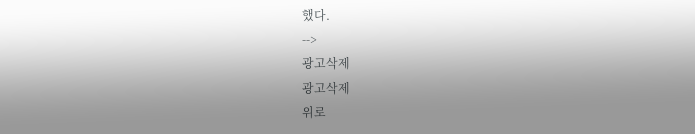했다.
-->
광고삭제
광고삭제
위로